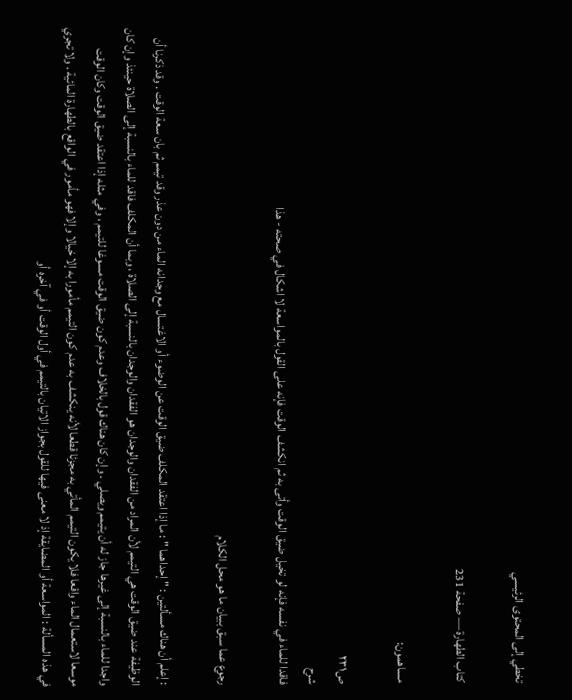تخطي إلى المحتوى الرئيسي

كتاب الطهارة — صفحة 231

مساهمون:

ص٢٣١
شرح
فاقدا للماء في نفسه فإنه لو تخيل ضيق الوقت وأتى به ثم انكشف الوقت فإنه على القول بالمواسعة لا اشكال في صحته - هذا

رجوع عما سبق ببيان ما هو محل الكلام

: إعلم أن هناك مسألتين : " إحداهما " : ما إذا اعتقد المكلف ضيق الوقت عن الوضوء أو الاغتسال مع وجدانه الماء من دون عذر وقد تيمم ثم بان سعة الوقت . وقد ذكرنا أن الوظيفة عند ضيق الوقت هي التيمم لأن المراد من الفقدان والوجدان هو الفقدان والوجدان بالنسبة إلى الصلاة ، وبما أن المكلف فاقد للماء بالنسبة إلى الصلاة حينئذ وإن كان واجدا للماء بالنسبة إلى غيرها جاز له أن يتيمم ويصلي . وإن كان هناك قول بالخلاف وعدم كون ضيق الوقت مسوغا للتيمم ، وفي مثله إذا اعتقد ضيق الوقت وكان الوقت موسعا لاستعمال الماء واقعا فلا يكون التيمم المأتي به مجزئا قطعا لأنه ينكشف به عدم كون التيمم مأمورا به إلا خيالا وإلا فهو مأمور في الواقع بالطهارة المائية . ولا تجري في هذه المسألة : المواسعة أو المضايقة إذ لا معنى فيها للقول بجواز الاتيان بالتيمم في أول الوقت أو في آخره أو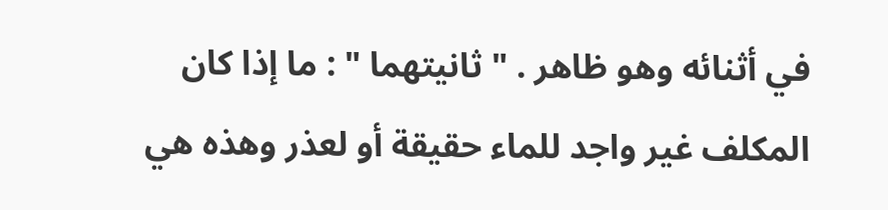في أثنائه وهو ظاهر . " ثانيتهما " : ما إذا كان المكلف غير واجد للماء حقيقة أو لعذر وهذه هي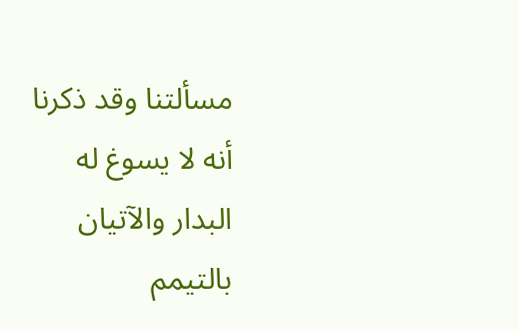مسألتنا وقد ذكرنا أنه لا يسوغ له البدار والآتيان بالتيمم